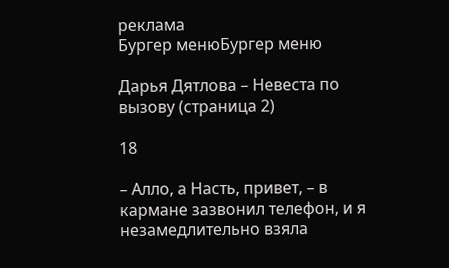реклама
Бургер менюБургер меню

Дарья Дятлова – Невеста по вызову (страница 2)

18

– Алло, а Насть, привет, – в кармане зазвонил телефон, и я незамедлительно взяла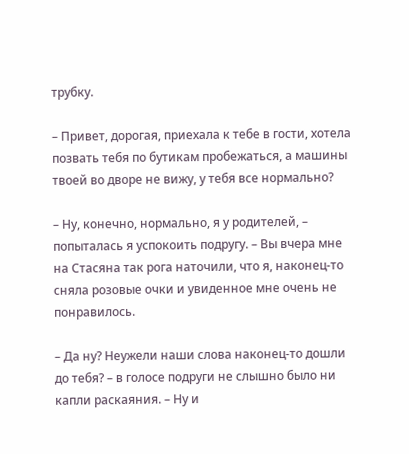трубку.

– Привет, дорогая, приехала к тебе в гости, хотела позвать тебя по бутикам пробежаться, а машины твоей во дворе не вижу, у тебя все нормально?

– Ну, конечно, нормально, я у родителей, – попыталась я успокоить подругу. – Вы вчера мне на Стасяна так рога наточили, что я, наконец-то сняла розовые очки и увиденное мне очень не понравилось.

– Да ну? Неужели наши слова наконец-то дошли до тебя? – в голосе подруги не слышно было ни капли раскаяния. – Ну и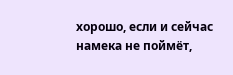хорошо, если и сейчас намека не поймёт,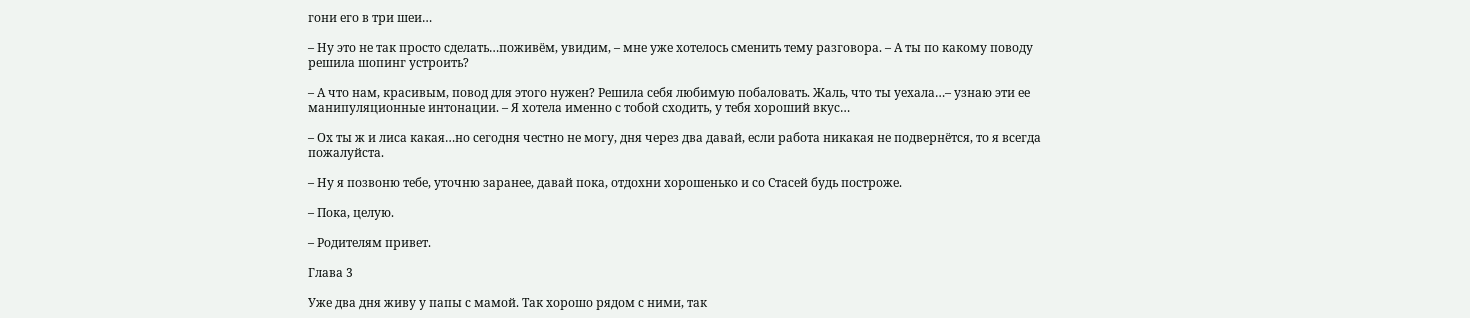гони его в три шеи…

– Ну это не так просто сделать…поживём, увидим, – мне уже хотелось сменить тему разговора. – А ты по какому поводу решила шопинг устроить?

– А что нам, красивым, повод для этого нужен? Решила себя любимую побаловать. Жаль, что ты уехала…– узнаю эти ее манипуляционные интонации. – Я хотела именно с тобой сходить, у тебя хороший вкус…

– Ох ты ж и лиса какая…но сегодня честно не могу, дня через два давай, если работа никакая не подвернётся, то я всегда пожалуйста.

– Ну я позвоню тебе, уточню заранее, давай пока, отдохни хорошенько и со Стасей будь построже.

– Пока, целую.

– Родителям привет.

Глава 3

Уже два дня живу у папы с мамой. Так хорошо рядом с ними, так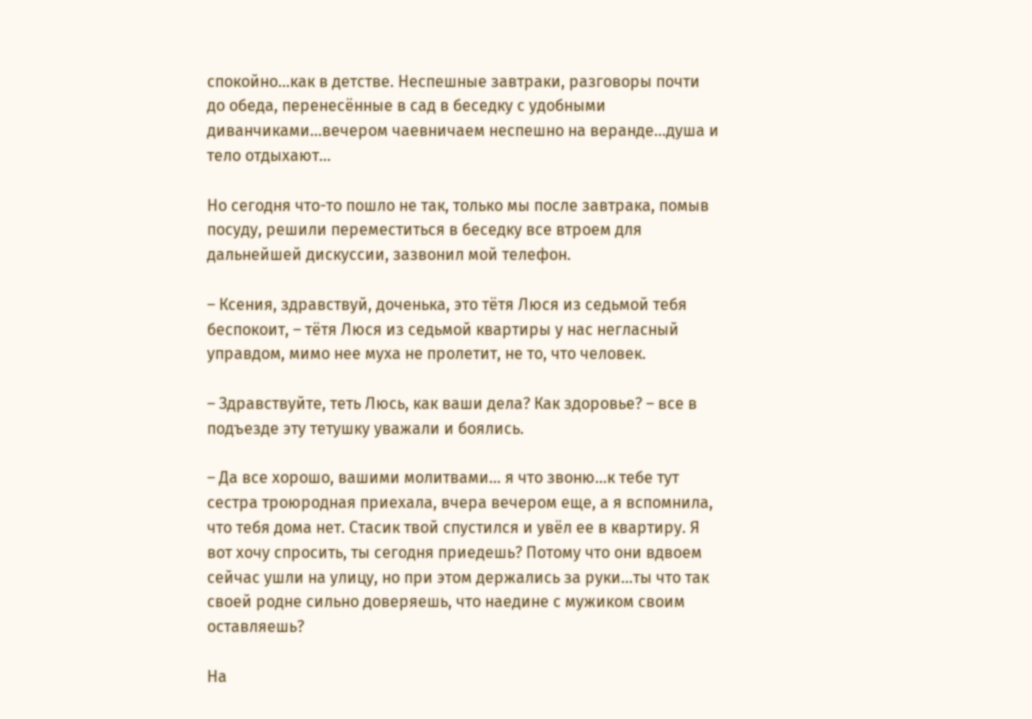спокойно…как в детстве. Неспешные завтраки, разговоры почти до обеда, перенесённые в сад в беседку с удобными диванчиками…вечером чаевничаем неспешно на веранде…душа и тело отдыхают…

Но сегодня что-то пошло не так, только мы после завтрака, помыв посуду, решили переместиться в беседку все втроем для дальнейшей дискуссии, зазвонил мой телефон.

– Ксения, здравствуй, доченька, это тётя Люся из седьмой тебя беспокоит, – тётя Люся из седьмой квартиры у нас негласный управдом, мимо нее муха не пролетит, не то, что человек.

– Здравствуйте, теть Люсь, как ваши дела? Как здоровье? – все в подъезде эту тетушку уважали и боялись.

– Да все хорошо, вашими молитвами… я что звоню…к тебе тут сестра троюродная приехала, вчера вечером еще, а я вспомнила, что тебя дома нет. Стасик твой спустился и увёл ее в квартиру. Я вот хочу спросить, ты сегодня приедешь? Потому что они вдвоем сейчас ушли на улицу, но при этом держались за руки…ты что так своей родне сильно доверяешь, что наедине с мужиком своим оставляешь?

На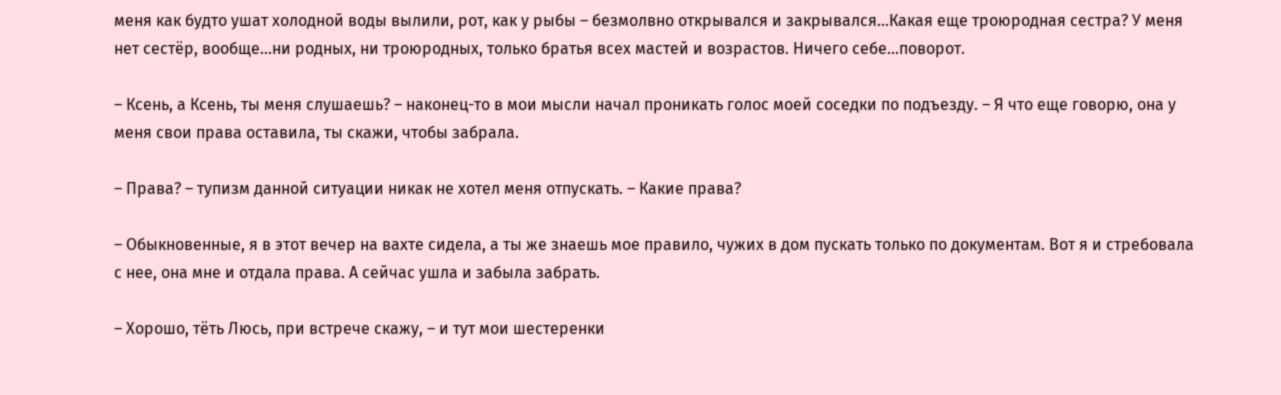меня как будто ушат холодной воды вылили, рот, как у рыбы – безмолвно открывался и закрывался…Какая еще троюродная сестра? У меня нет сестёр, вообще…ни родных, ни троюродных, только братья всех мастей и возрастов. Ничего себе…поворот.

– Ксень, а Ксень, ты меня слушаешь? – наконец-то в мои мысли начал проникать голос моей соседки по подъезду. – Я что еще говорю, она у меня свои права оставила, ты скажи, чтобы забрала.

– Права? – тупизм данной ситуации никак не хотел меня отпускать. – Какие права?

– Обыкновенные, я в этот вечер на вахте сидела, а ты же знаешь мое правило, чужих в дом пускать только по документам. Вот я и стребовала с нее, она мне и отдала права. А сейчас ушла и забыла забрать.

– Хорошо, тёть Люсь, при встрече скажу, – и тут мои шестеренки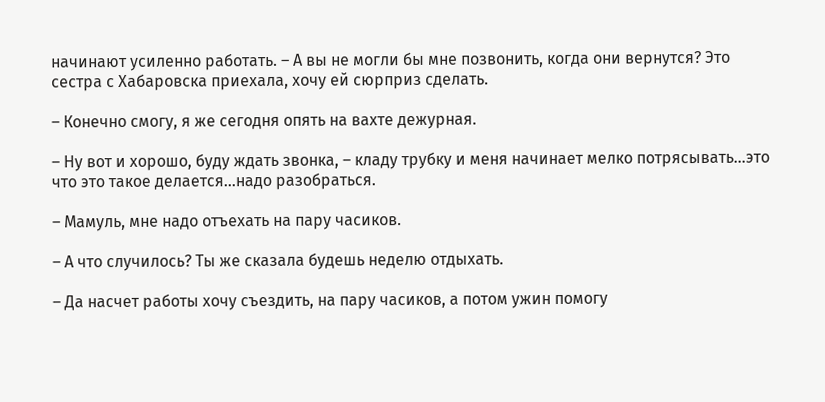начинают усиленно работать. – А вы не могли бы мне позвонить, когда они вернутся? Это сестра с Хабаровска приехала, хочу ей сюрприз сделать.

– Конечно смогу, я же сегодня опять на вахте дежурная.

– Ну вот и хорошо, буду ждать звонка, – кладу трубку и меня начинает мелко потрясывать…это что это такое делается…надо разобраться.

– Мамуль, мне надо отъехать на пару часиков.

– А что случилось? Ты же сказала будешь неделю отдыхать.

– Да насчет работы хочу съездить, на пару часиков, а потом ужин помогу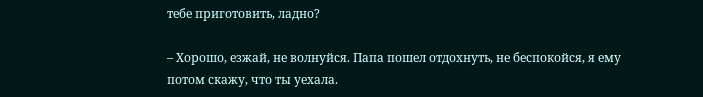тебе приготовить, ладно?

– Хорошо, езжай, не волнуйся. Папа пошел отдохнуть, не беспокойся, я ему потом скажу, что ты уехала.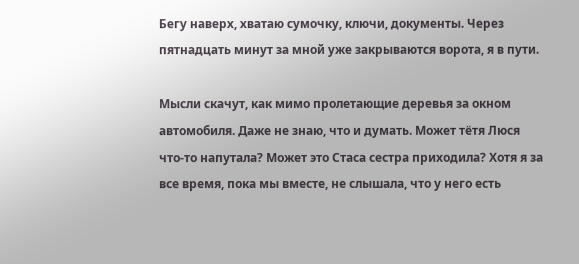Бегу наверх, хватаю сумочку, ключи, документы. Через пятнадцать минут за мной уже закрываются ворота, я в пути.

Мысли скачут, как мимо пролетающие деревья за окном автомобиля. Даже не знаю, что и думать. Может тётя Люся что-то напутала? Может это Стаса сестра приходила? Хотя я за все время, пока мы вместе, не слышала, что у него есть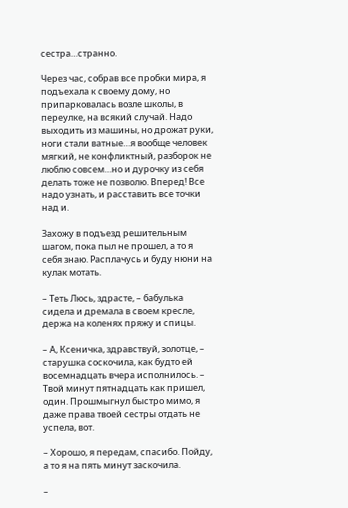сестра…странно.

Через час, собрав все пробки мира, я подъехала к своему дому, но припарковалась возле школы, в переулке, на всякий случай. Надо выходить из машины, но дрожат руки, ноги стали ватные…я вообще человек мягкий, не конфликтный, разборок не люблю совсем…но и дурочку из себя делать тоже не позволю. Вперед! Все надо узнать, и расставить все точки над и.

Захожу в подъезд решительным шагом, пока пыл не прошел, а то я себя знаю. Расплачусь и буду нюни на кулак мотать.

– Теть Люсь, здрасте, – бабулька сидела и дремала в своем кресле, держа на коленях пряжу и спицы.

– А, Ксеничка, здравствуй, золотце, – старушка соскочила, как будто ей восемнадцать вчера исполнилось. – Твой минут пятнадцать как пришел, один. Прошмыгнул быстро мимо, я даже права твоей сестры отдать не успела, вот.

– Хорошо, я передам, спасибо. Пойду, а то я на пять минут заскочила.

–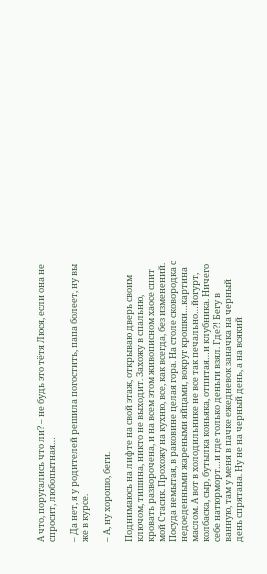А что, поругались что ли? – не будь это тётя Люся, если она не спросит, любопытная…

– Да нет, я у родителей решила погостить, папа болеет, ну вы же в курсе.

– А, ну хорошо, беги.

Поднимаюсь на лифте на свой этаж, открываю дверь своим ключом, тишина, никто не выходит. Захожу в спальню, кровать разворочена, и на всем этом живописном хаосе спит мой Стасик. Прохожу на кухню, все, как всегда, без изменений. Посуда немытая, в раковине целая гора. На столе сковородка с недоеденными жареными яйцами, вокруг крошки…картина маслом. А вот в холодильнике не все так печально…йогурт, колбаска, сыр, бутылка коньяка, отпитая…и клубника. Ничего себе натюрморт…и где только деньги взял. Где?! Бегу в ванную, там у меня в пачке ежедневок заначка на черный день спрятана. Ну не на черный день, а на всякий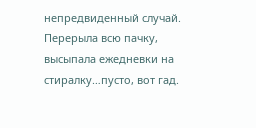непредвиденный случай. Перерыла всю пачку, высыпала ежедневки на стиралку…пусто, вот гад.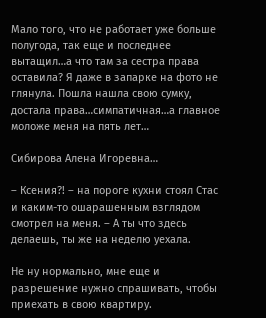Мало того, что не работает уже больше полугода, так еще и последнее вытащил…а что там за сестра права оставила? Я даже в запарке на фото не глянула. Пошла нашла свою сумку, достала права…симпатичная…а главное моложе меня на пять лет…

Сибирова Алена Игоревна…

– Ксения?! – на пороге кухни стоял Стас и каким-то ошарашенным взглядом смотрел на меня. – А ты что здесь делаешь, ты же на неделю уехала.

Не ну нормально, мне еще и разрешение нужно спрашивать, чтобы приехать в свою квартиру.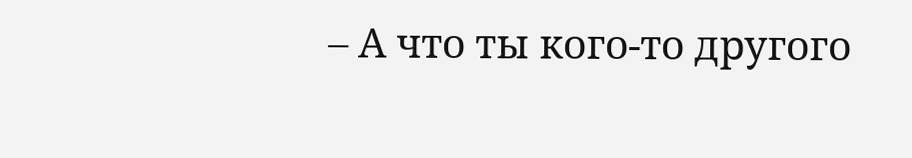– А что ты кого-то другого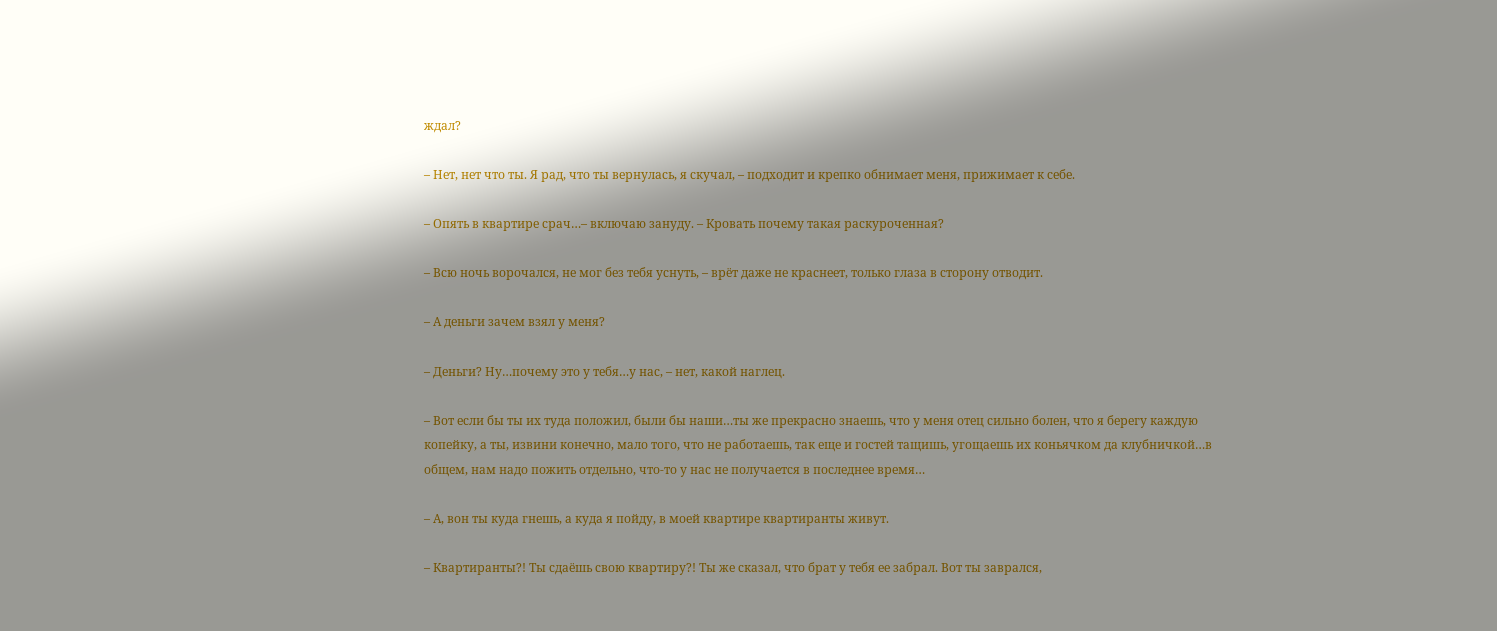ждал?

– Нет, нет что ты. Я рад, что ты вернулась, я скучал, – подходит и крепко обнимает меня, прижимает к себе.

– Опять в квартире срач…– включаю зануду. – Кровать почему такая раскуроченная?

– Всю ночь ворочался, не мог без тебя уснуть, – врёт даже не краснеет, только глаза в сторону отводит.

– А деньги зачем взял у меня?

– Деньги? Ну…почему это у тебя…у нас, – нет, какой наглец.

– Вот если бы ты их туда положил, были бы наши…ты же прекрасно знаешь, что у меня отец сильно болен, что я берегу каждую копейку, а ты, извини конечно, мало того, что не работаешь, так еще и гостей тащишь, угощаешь их коньячком да клубничкой…в общем, нам надо пожить отдельно, что-то у нас не получается в последнее время…

– А, вон ты куда гнешь, а куда я пойду, в моей квартире квартиранты живут.

– Квартиранты?! Ты сдаёшь свою квартиру?! Ты же сказал, что брат у тебя ее забрал. Вот ты заврался,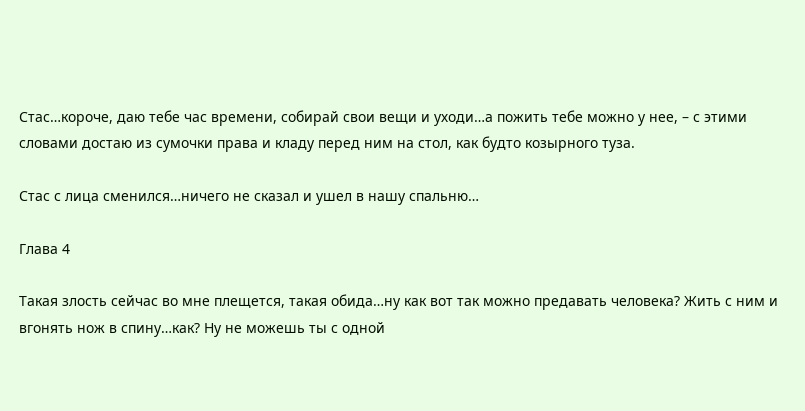Стас…короче, даю тебе час времени, собирай свои вещи и уходи…а пожить тебе можно у нее, – с этими словами достаю из сумочки права и кладу перед ним на стол, как будто козырного туза.

Стас с лица сменился…ничего не сказал и ушел в нашу спальню…

Глава 4

Такая злость сейчас во мне плещется, такая обида…ну как вот так можно предавать человека? Жить с ним и вгонять нож в спину…как? Ну не можешь ты с одной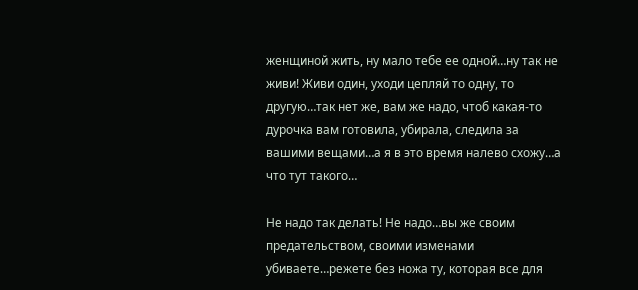женщиной жить, ну мало тебе ее одной…ну так не живи! Живи один, уходи цепляй то одну, то другую…так нет же, вам же надо, чтоб какая-то дурочка вам готовила, убирала, следила за вашими вещами…а я в это время налево схожу…а что тут такого…

Не надо так делать! Не надо…вы же своим предательством, своими изменами убиваете…режете без ножа ту, которая все для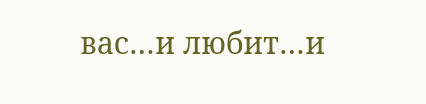вас…и любит…и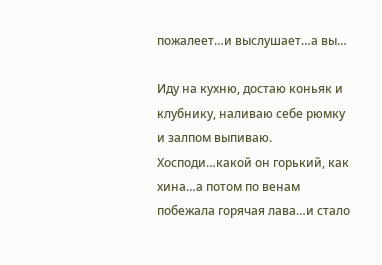пожалеет…и выслушает…а вы…

Иду на кухню, достаю коньяк и клубнику, наливаю себе рюмку и залпом выпиваю. Хосподи…какой он горький, как хина…а потом по венам побежала горячая лава…и стало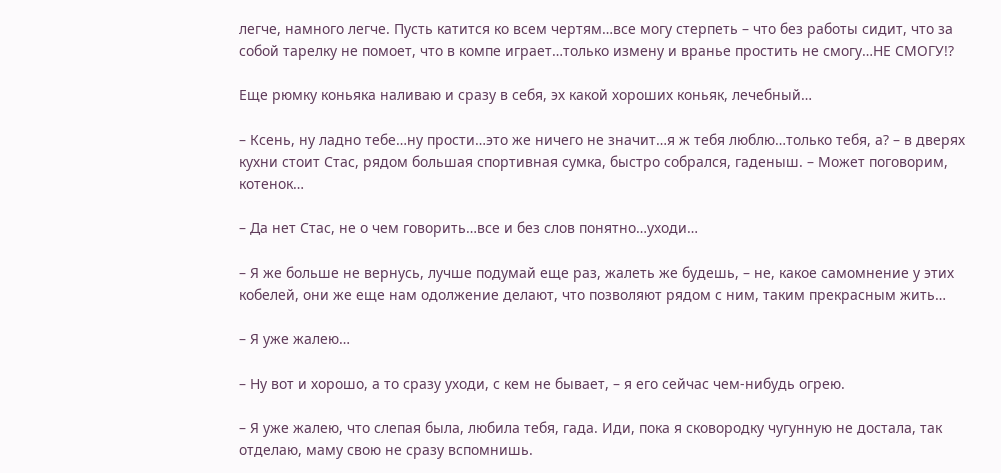легче, намного легче. Пусть катится ко всем чертям…все могу стерпеть – что без работы сидит, что за собой тарелку не помоет, что в компе играет…только измену и вранье простить не смогу…НЕ СМОГУ!?

Еще рюмку коньяка наливаю и сразу в себя, эх какой хороших коньяк, лечебный…

– Ксень, ну ладно тебе…ну прости…это же ничего не значит…я ж тебя люблю…только тебя, а? – в дверях кухни стоит Стас, рядом большая спортивная сумка, быстро собрался, гаденыш. – Может поговорим, котенок…

– Да нет Стас, не о чем говорить…все и без слов понятно…уходи…

– Я же больше не вернусь, лучше подумай еще раз, жалеть же будешь, – не, какое самомнение у этих кобелей, они же еще нам одолжение делают, что позволяют рядом с ним, таким прекрасным жить…

– Я уже жалею…

– Ну вот и хорошо, а то сразу уходи, с кем не бывает, – я его сейчас чем-нибудь огрею.

– Я уже жалею, что слепая была, любила тебя, гада. Иди, пока я сковородку чугунную не достала, так отделаю, маму свою не сразу вспомнишь.